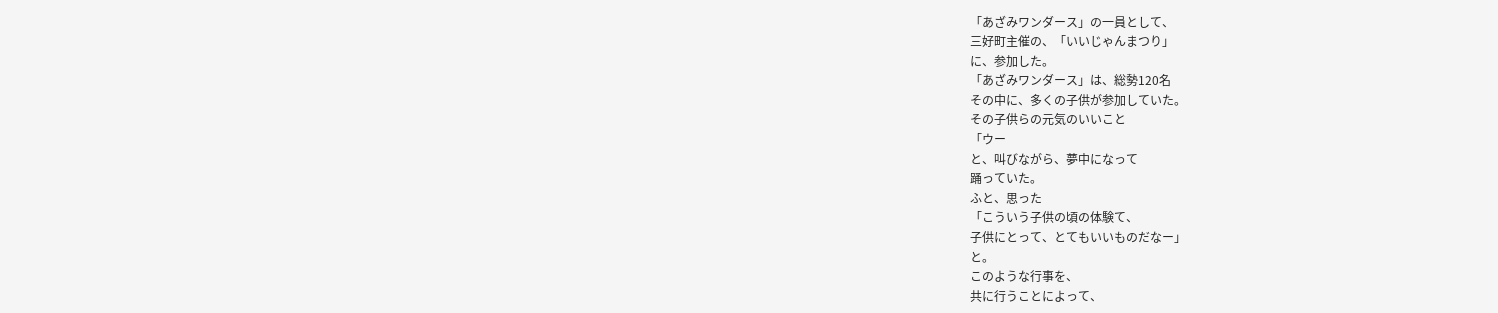「あざみワンダース」の一員として、
三好町主催の、「いいじゃんまつり」
に、参加した。
「あざみワンダース」は、総勢120名
その中に、多くの子供が参加していた。
その子供らの元気のいいこと
「ウー
と、叫びながら、夢中になって
踊っていた。
ふと、思った
「こういう子供の頃の体験て、
子供にとって、とてもいいものだなー」
と。
このような行事を、
共に行うことによって、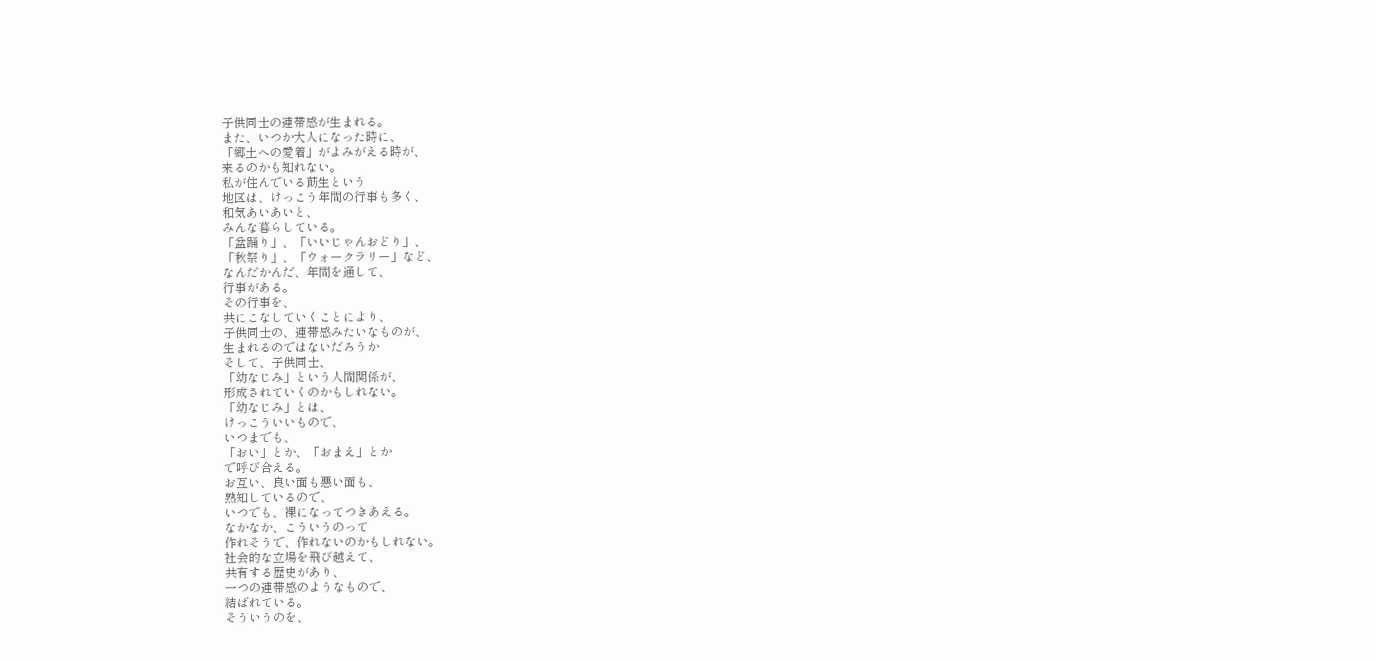子供同士の連帯感が生まれる。
また、いつか大人になった時に、
「郷土への愛着」がよみがえる時が、
来るのかも知れない。
私が住んでいる莇生という
地区は、けっこう年間の行事も多く、
和気あいあいと、
みんな暮らしている。
「盆踊り」、「いいじゃんおどり」、
「秋祭り」、「ウォークラリー」など、
なんだかんだ、年間を通して、
行事がある。
その行事を、
共にこなしていくことにより、
子供同士の、連帯感みたいなものが、
生まれるのではないだろうか
そして、子供同士、
「幼なじみ」という人間関係が、
形成されていくのかもしれない。
「幼なじみ」とは、
けっこういいもので、
いつまでも、
「おい」とか、「おまえ」とか
で呼び合える。
お互い、良い面も悪い面も、
熟知しているので、
いつでも、裸になってつきあえる。
なかなか、こういうのって
作れそうで、作れないのかもしれない。
社会的な立場を飛び越えて、
共有する歴史があり、
一つの連帯感のようなもので、
結ばれている。
そういうのを、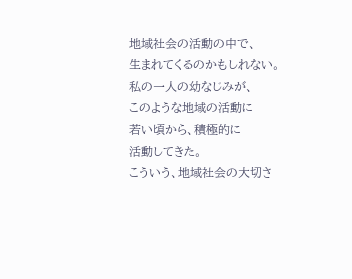地域社会の活動の中で、
生まれてくるのかもしれない。
私の一人の幼なじみが、
このような地域の活動に
若い頃から、積極的に
活動してきた。
こういう、地域社会の大切さ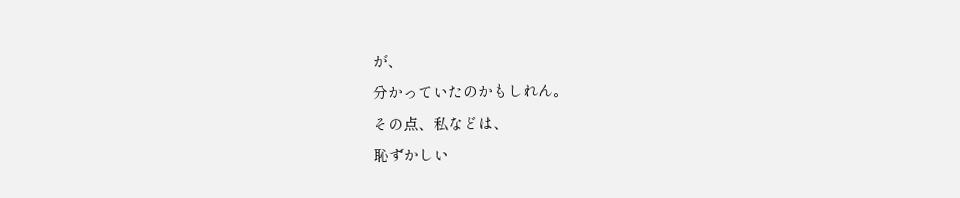が、
分かっていたのかもしれん。
その点、私などは、
恥ずかしい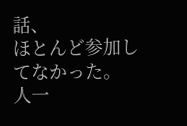話、
ほとんど参加してなかった。
人一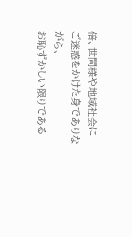倍、世間様や地域社会に
ご迷惑をかけた身でありながら、
お恥ずかしい限りである